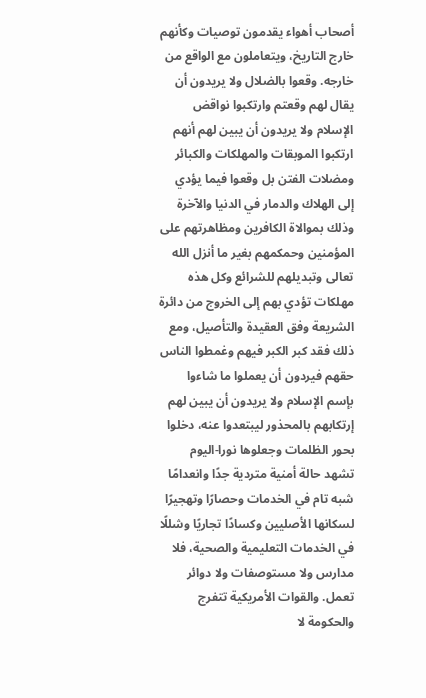أصحاب أهواء يقدمون توصيات وكأنهم خارج التاريخ، ويتعاملون مع الواقع من خارجه. وقعوا بالضلال ولا يريدون أن يقال لهم وقعتم وارتكبوا نواقض الإسلام ولا يريدون أن يبين لهم أنهم ارتكبوا الموبقات والمهلكات والكبائر ومضلات الفتن بل وقعوا فيما يؤدي إلى الهلاك والدمار في الدنيا والآخرة وذلك بموالاة الكافرين ومظاهرتهم على المؤمنين وحمكمهم بغير ما أنزل الله تعالى وتبديلهم للشرائع وكل هذه مهلكات تؤدي بهم إلى الخروج من دائرة الشريعة وفق العقيدة والتأصيل، ومع ذلك فقد كبر الكبر فيهم وغمطوا الناس حقهم فيردون أن يعملوا ما شاءوا بإسم الإسلام ولا يريدون أن يبين لهم إرتكابهم بالمحذور ليبتعدوا عنه، دخلوا بحور الظلمات وجعلوها نورا-اليوم تشهد حالة أمنية متردية جدًا وانعدامًا شبه تام في الخدمات وحصارًا وتهجيرًا لسكانها الأصليين وكسادًا تجاريًا وشللًا في الخدمات التعليمية والصحية، فلا مدارس ولا مستوصفات ولا دوائر تعمل. والقوات الأمريكية تتفرج والحكومة لا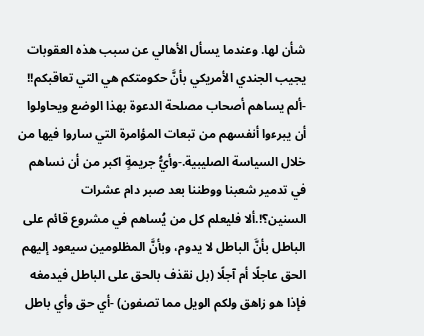شأن لها. وعندما يسأل الأهالي عن سبب هذه العقوبات يجيب الجندي الأمريكي بأنَّ حكومتكم هي التي تعاقبكم!! -ألم يساهم أصحاب مصلحة الدعوة بهذا الوضع ويحاولوا أن يبرءوا أنفسهم من تبعات المؤامرة التي ساروا فيها من خلال السياسة الصليبية.-وأيُّ جريمةٍ اكبر من أن نساهم في تدمير شعبنا ووطننا بعد صبر دام عشرات السنين؟!.ألا فليعلم كل من يُساهم في مشروع قائم على الباطل بأنَّ الباطل لا يدوم، وبأنَّ المظلومين سيعود إليهم الحق عاجلًا أم آجلًا (بل نقذف بالحق على الباطل فيدمغه فإذا هو زاهق ولكم الويل مما تصفون) -أي حق وأي باطل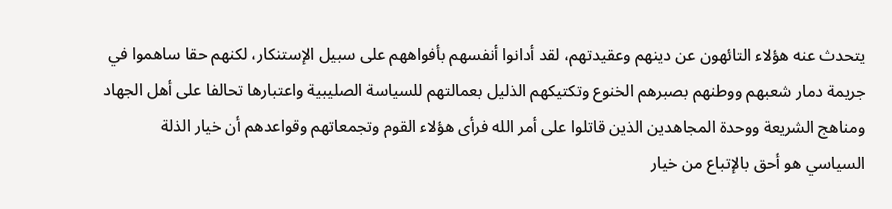يتحدث عنه هؤلاء التائهون عن دينهم وعقيدتهم، لقد أدانوا أنفسهم بأفواههم على سبيل الإستنكار، لكنهم حقا ساهموا في جريمة دمار شعبهم ووطنهم بصبرهم الخنوع وتكتيكهم الذليل بعمالتهم للسياسة الصليبية واعتبارها تحالفا على أهل الجهاد ومناهج الشريعة ووحدة المجاهدين الذين قاتلوا على أمر الله فرأى هؤلاء القوم وتجمعاتهم وقواعدهم أن خيار الذلة السياسي هو أحق بالإتباع من خيار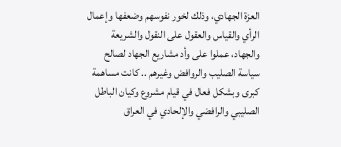العزة الجهادي، وذلك لخور نفوسهم وضعفها وإعمال الرأي والقياس والعقول على النقول والشريعة والجهاد، عملوا على وأد مشاريع الجهاد لصالح سياسة الصليب والروافض وغيرهم .. كانت مساهمة كبرى وبشكل فعال في قيام مشروع وكيان الباطل الصليبي والرافضي والإلحادي في العراق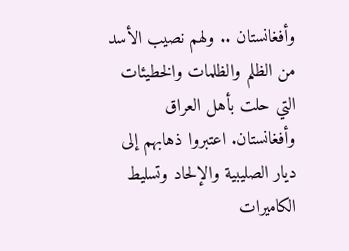وأفغانستان .. ولهم نصيب الأسد من الظلم والظلمات والخطيئات التي حلت بأهل العراق وأفغانستان. اعتبروا ذهابهم إلى ديار الصليبية والإلحاد وتسليط الكاميرات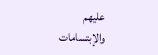عليهم والإبتسامات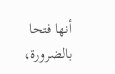أنها فتحا بالضرورة،